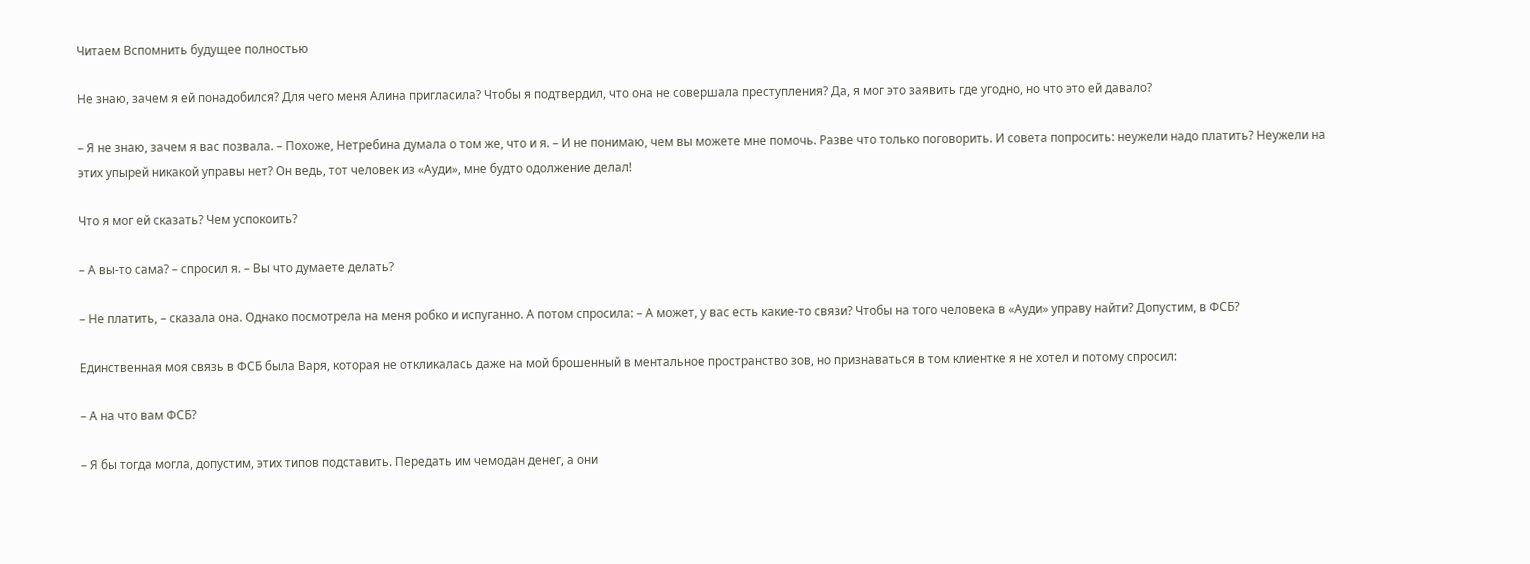Читаем Вспомнить будущее полностью

Не знаю, зачем я ей понадобился? Для чего меня Алина пригласила? Чтобы я подтвердил, что она не совершала преступления? Да, я мог это заявить где угодно, но что это ей давало?

– Я не знаю, зачем я вас позвала. – Похоже, Нетребина думала о том же, что и я. – И не понимаю, чем вы можете мне помочь. Разве что только поговорить. И совета попросить: неужели надо платить? Неужели на этих упырей никакой управы нет? Он ведь, тот человек из «Ауди», мне будто одолжение делал!

Что я мог ей сказать? Чем успокоить?

– А вы-то сама? – спросил я. – Вы что думаете делать?

– Не платить, – сказала она. Однако посмотрела на меня робко и испуганно. А потом спросила: – А может, у вас есть какие-то связи? Чтобы на того человека в «Ауди» управу найти? Допустим, в ФСБ?

Единственная моя связь в ФСБ была Варя, которая не откликалась даже на мой брошенный в ментальное пространство зов, но признаваться в том клиентке я не хотел и потому спросил:

– А на что вам ФСБ?

– Я бы тогда могла, допустим, этих типов подставить. Передать им чемодан денег, а они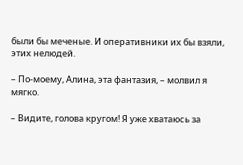были бы меченые. И оперативники их бы взяли, этих нелюдей.

– По-моему, Алина, эта фантазия, – молвил я мягко.

– Видите, голова кругом! Я уже хватаюсь за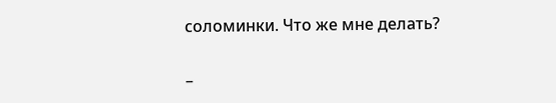соломинки. Что же мне делать?

–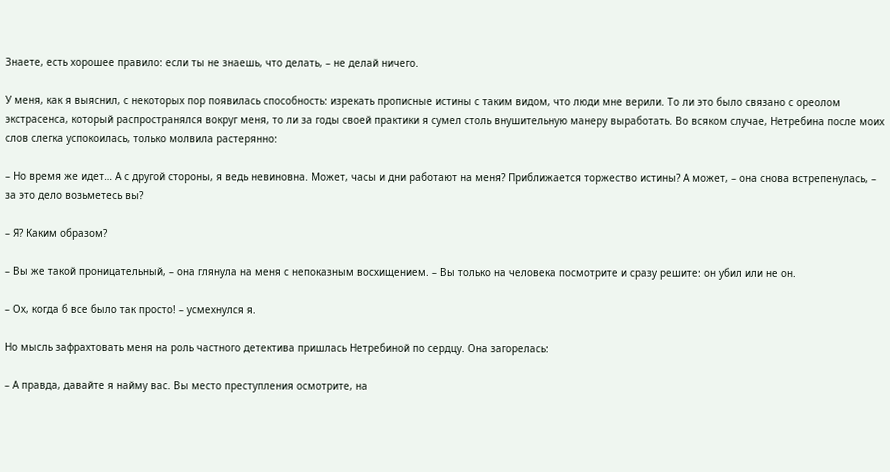Знаете, есть хорошее правило: если ты не знаешь, что делать, – не делай ничего.

У меня, как я выяснил, с некоторых пор появилась способность: изрекать прописные истины с таким видом, что люди мне верили. То ли это было связано с ореолом экстрасенса, который распространялся вокруг меня, то ли за годы своей практики я сумел столь внушительную манеру выработать. Во всяком случае, Нетребина после моих слов слегка успокоилась, только молвила растерянно:

– Но время же идет… А с другой стороны, я ведь невиновна. Может, часы и дни работают на меня? Приближается торжество истины? А может, – она снова встрепенулась, – за это дело возьметесь вы?

– Я? Каким образом?

– Вы же такой проницательный, – она глянула на меня с непоказным восхищением. – Вы только на человека посмотрите и сразу решите: он убил или не он.

– Ох, когда б все было так просто! – усмехнулся я.

Но мысль зафрахтовать меня на роль частного детектива пришлась Нетребиной по сердцу. Она загорелась:

– А правда, давайте я найму вас. Вы место преступления осмотрите, на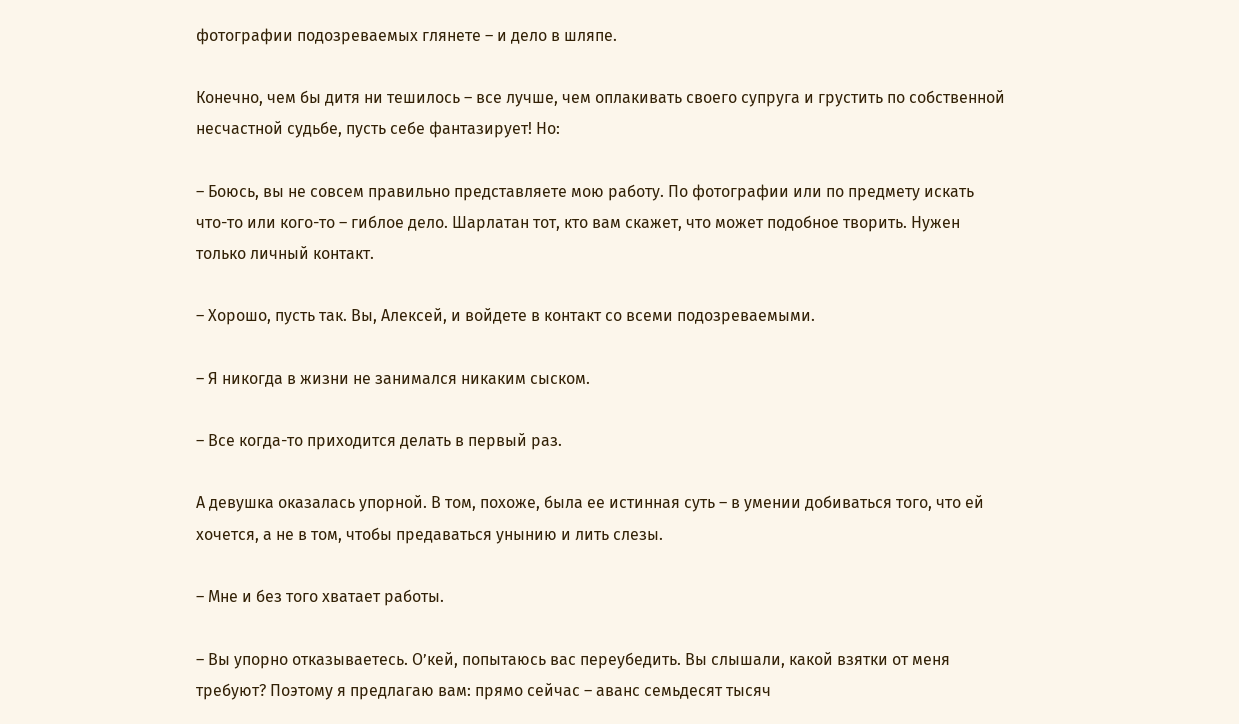фотографии подозреваемых глянете – и дело в шляпе.

Конечно, чем бы дитя ни тешилось – все лучше, чем оплакивать своего супруга и грустить по собственной несчастной судьбе, пусть себе фантазирует! Но:

– Боюсь, вы не совсем правильно представляете мою работу. По фотографии или по предмету искать что-то или кого-то – гиблое дело. Шарлатан тот, кто вам скажет, что может подобное творить. Нужен только личный контакт.

– Хорошо, пусть так. Вы, Алексей, и войдете в контакт со всеми подозреваемыми.

– Я никогда в жизни не занимался никаким сыском.

– Все когда-то приходится делать в первый раз.

А девушка оказалась упорной. В том, похоже, была ее истинная суть – в умении добиваться того, что ей хочется, а не в том, чтобы предаваться унынию и лить слезы.

– Мне и без того хватает работы.

– Вы упорно отказываетесь. О’кей, попытаюсь вас переубедить. Вы слышали, какой взятки от меня требуют? Поэтому я предлагаю вам: прямо сейчас – аванс семьдесят тысяч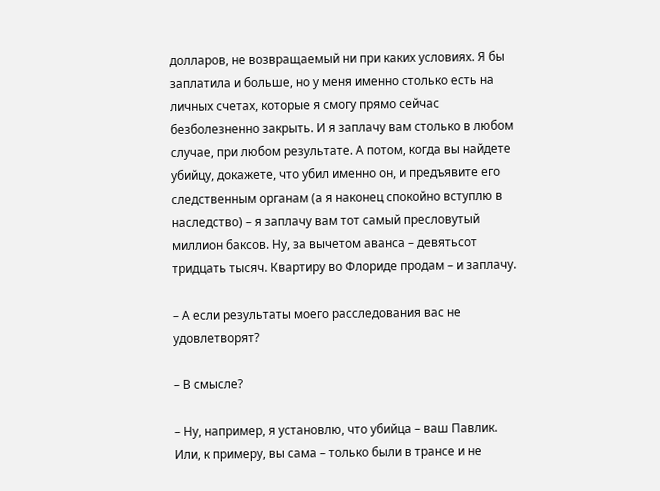долларов, не возвращаемый ни при каких условиях. Я бы заплатила и больше, но у меня именно столько есть на личных счетах, которые я смогу прямо сейчас безболезненно закрыть. И я заплачу вам столько в любом случае, при любом результате. А потом, когда вы найдете убийцу, докажете, что убил именно он, и предъявите его следственным органам (а я наконец спокойно вступлю в наследство) – я заплачу вам тот самый пресловутый миллион баксов. Ну, за вычетом аванса – девятьсот тридцать тысяч. Квартиру во Флориде продам – и заплачу.

– А если результаты моего расследования вас не удовлетворят?

– В смысле?

– Ну, например, я установлю, что убийца – ваш Павлик. Или, к примеру, вы сама – только были в трансе и не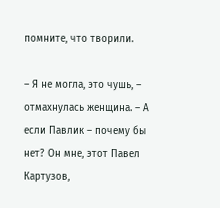помните, что творили.

– Я не могла, это чушь, – отмахнулась женщина. – А если Павлик – почему бы нет? Он мне, этот Павел Картузов,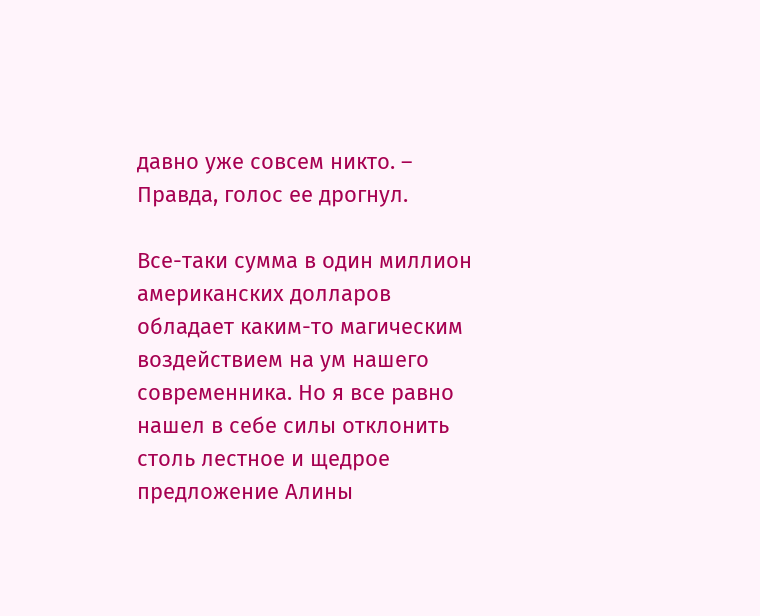давно уже совсем никто. – Правда, голос ее дрогнул.

Все-таки сумма в один миллион американских долларов обладает каким-то магическим воздействием на ум нашего современника. Но я все равно нашел в себе силы отклонить столь лестное и щедрое предложение Алины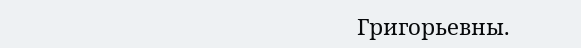Григорьевны.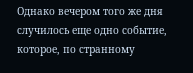Однако вечером того же дня случилось еще одно событие, которое, по странному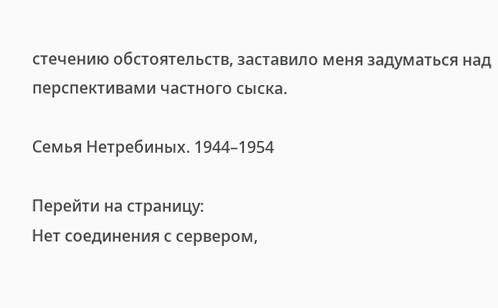стечению обстоятельств, заставило меня задуматься над перспективами частного сыска.

Семья Нетребиных. 1944–1954

Перейти на страницу:
Нет соединения с сервером,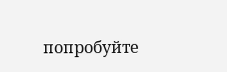попробуйте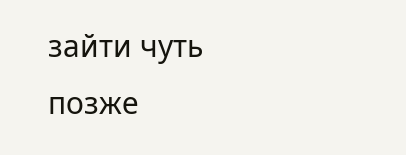зайти чуть позже